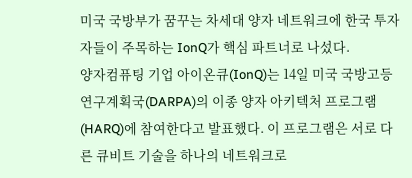미국 국방부가 꿈꾸는 차세대 양자 네트워크에 한국 투자자들이 주목하는 IonQ가 핵심 파트너로 나섰다.
양자컴퓨팅 기업 아이온큐(IonQ)는 14일 미국 국방고등연구계획국(DARPA)의 이종 양자 아키텍처 프로그램(HARQ)에 참여한다고 발표했다. 이 프로그램은 서로 다른 큐비트 기술을 하나의 네트워크로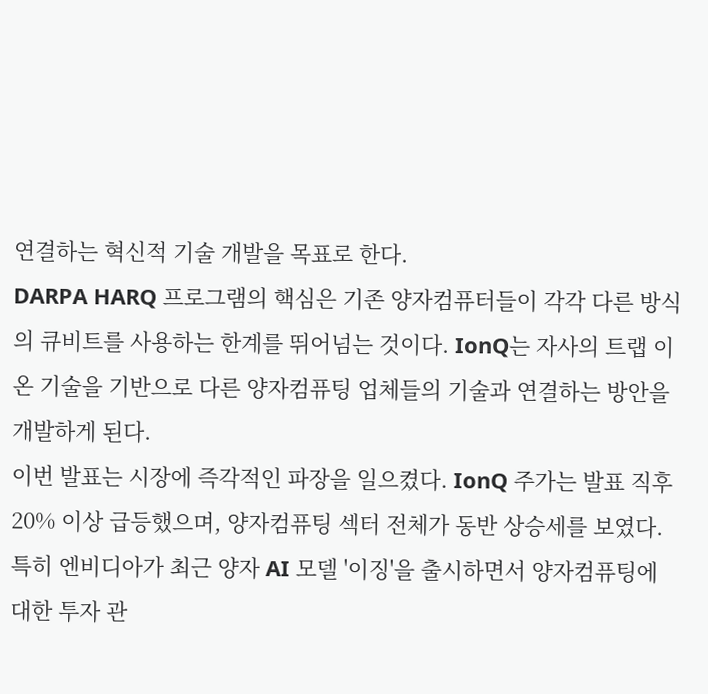연결하는 혁신적 기술 개발을 목표로 한다.
DARPA HARQ 프로그램의 핵심은 기존 양자컴퓨터들이 각각 다른 방식의 큐비트를 사용하는 한계를 뛰어넘는 것이다. IonQ는 자사의 트랩 이온 기술을 기반으로 다른 양자컴퓨팅 업체들의 기술과 연결하는 방안을 개발하게 된다.
이번 발표는 시장에 즉각적인 파장을 일으켰다. IonQ 주가는 발표 직후 20% 이상 급등했으며, 양자컴퓨팅 섹터 전체가 동반 상승세를 보였다. 특히 엔비디아가 최근 양자 AI 모델 '이징'을 출시하면서 양자컴퓨팅에 대한 투자 관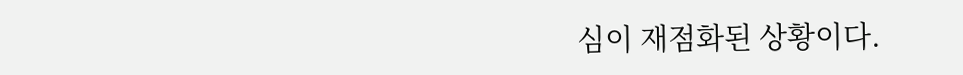심이 재점화된 상황이다.